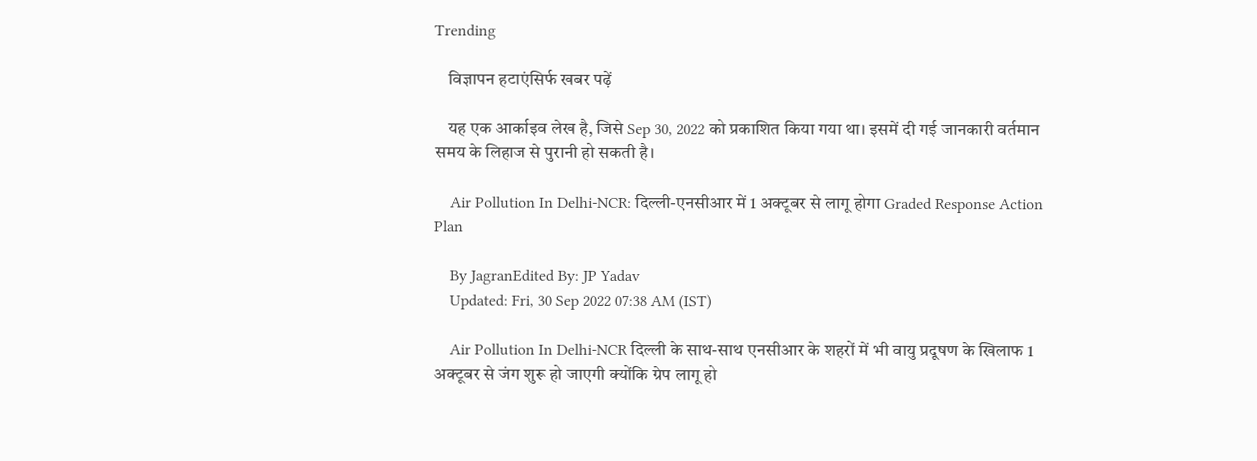Trending

    विज्ञापन हटाएंसिर्फ खबर पढ़ें

    यह एक आर्काइव लेख है, जिसे Sep 30, 2022 को प्रकाशित किया गया था। इसमें दी गई जानकारी वर्तमान समय के लिहाज से पुरानी हो सकती है।

    Air Pollution In Delhi-NCR: दिल्ली-एनसीआर में 1 अक्टूबर से लागू होगा Graded Response Action Plan

    By JagranEdited By: JP Yadav
    Updated: Fri, 30 Sep 2022 07:38 AM (IST)

    Air Pollution In Delhi-NCR दिल्ली के साथ-साथ एनसीआर के शहरों में भी वायु प्रदूषण के खिलाफ 1 अक्टूबर से जंग शुरू हो जाएगी क्योंकि ग्रेप लागू हो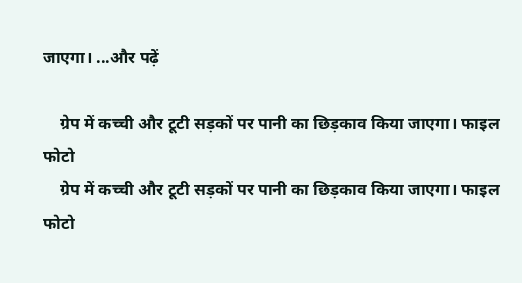जाएगा। ...और पढ़ें

    ग्रेप में कच्ची और टूटी सड़कों पर पानी का छिड़काव किया जाएगा। फाइल फोटो
    ग्रेप में कच्ची और टूटी सड़कों पर पानी का छिड़काव किया जाएगा। फाइल फोटो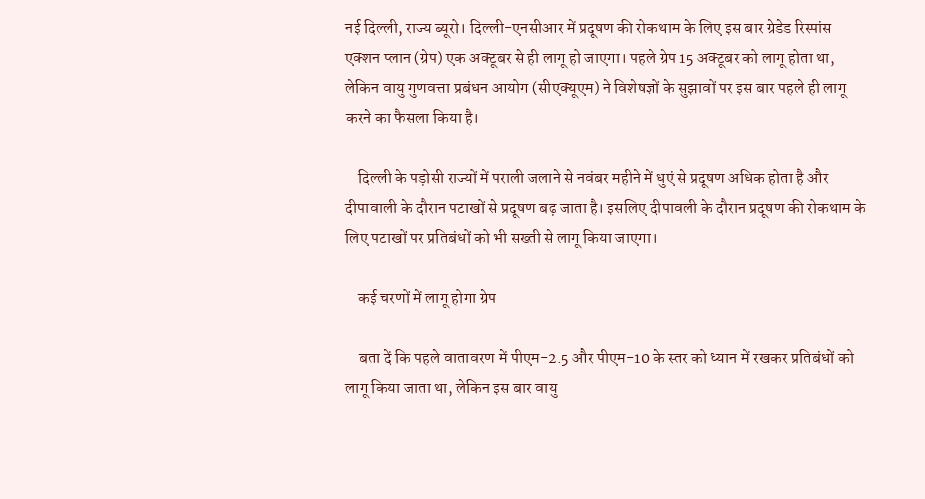नई दिल्ली, राज्य ब्यूरो। दिल्ली-एनसीआर में प्रदूषण की रोकथाम के लिए इस बार ग्रेडेड रिस्पांस एक्शन प्लान (ग्रेप) एक अक्टूबर से ही लागू हो जाएगा। पहले ग्रेप 15 अक्टूबर को लागू होता था, लेकिन वायु गुणवत्ता प्रबंधन आयोग (सीएक्यूएम) ने विशेषज्ञों के सुझावों पर इस बार पहले ही लागू करने का फैसला किया है।

    दिल्ली के पड़ोसी राज्यों में पराली जलाने से नवंबर महीने में धुएं से प्रदूषण अधिक होता है और दीपावाली के दौरान पटाखों से प्रदूषण बढ़ जाता है। इसलिए दीपावली के दौरान प्रदूषण की रोकथाम के लिए पटाखों पर प्रतिबंधों को भी सख्ती से लागू किया जाएगा।

    कई चरणों में लागू होगा ग्रेप

    बता दें कि पहले वातावरण में पीएम-2.5 और पीएम-10 के स्तर को ध्यान में रखकर प्रतिबंधों को लागू किया जाता था, लेकिन इस बार वायु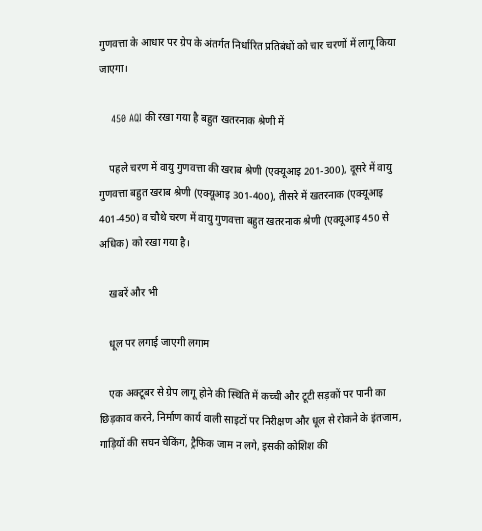गुणवत्ता के आधार पर ग्रेप के अंतर्गत निर्धारित प्रतिबंधों को चार चरणों में लागू किया जाएगा।

    450 AQI की रखा गया है बहुत खतरनाक श्रेणी में

    पहले चरण में वायु गुणवत्ता की खराब श्रेणी (एक्यूआइ 201-300), दूसरे में वायु गुणवत्ता बहुत खराब श्रेणी (एक्यूआइ 301-400), तीसरे में खतरनाक (एक्यूआइ 401-450) व चौथे चरण में वायु गुणवत्ता बहुत खतरनाक श्रेणी (एक्यूआइ 450 से अधिक) को रखा गया है।

    खबरें और भी

    धूल पर लगाई जाएगी लगाम

    एक अक्टूबर से ग्रेप लागू होने की स्थिति में कच्ची और टूटी सड़कों पर पानी का छिड़काव करने, निर्माण कार्य वाली साइटों पर निरीक्षण और धूल से रोकने के इंतजाम, गाड़ियों की सघन चेकिंग, ट्रैफिक जाम न लगे, इसकी कोशिश की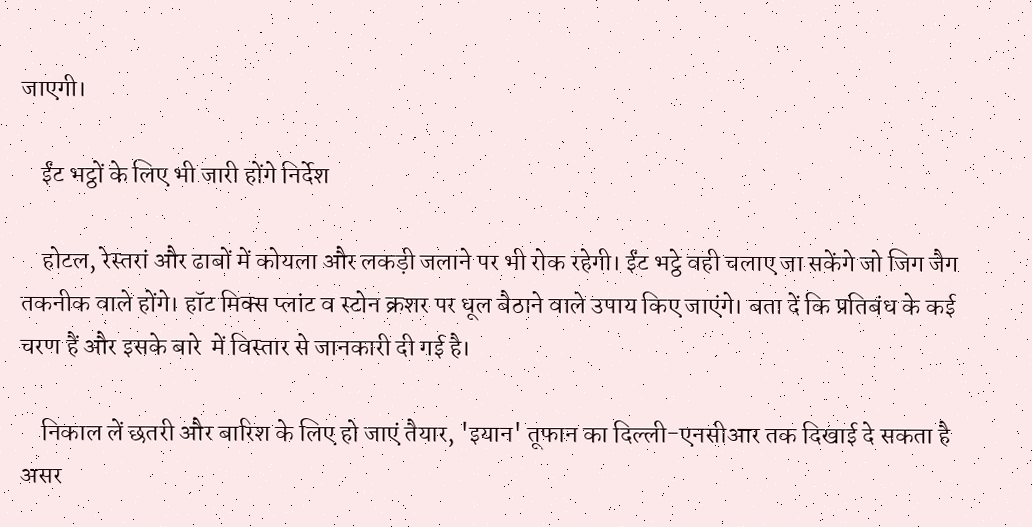जाएगी।

    ईंट भट्ठों के लिए भी जारी होंगे निर्देश

    होटल, रेस्तरां और ढाबों में कोयला और लकड़ी जलाने पर भी रोक रहेगी। ईंट भट्ठे वही चलाए जा सकेंगे जो जिग जैग तकनीक वाले होंगे। हॉट मिक्स प्लांट व स्टोन क्रशर पर धूल बैठाने वाले उपाय किए जाएंगे। बता दें कि प्रतिबंध के कई चरण हैं और इसके बारे  में विस्तार से जानकारी दी गई है।

    निकाल लें छतरी और बारिश के लिए हो जाएं तैयार, 'इयान' तूफान का दिल्ली-एनसीआर तक दिखाई दे सकता है असर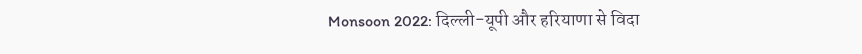Monsoon 2022: दिल्ली-यूपी और हरियाणा से विदा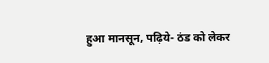हुआ मानसून, पढ़िये- ठंड को लेकर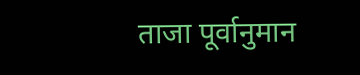ताजा पूर्वानुमान